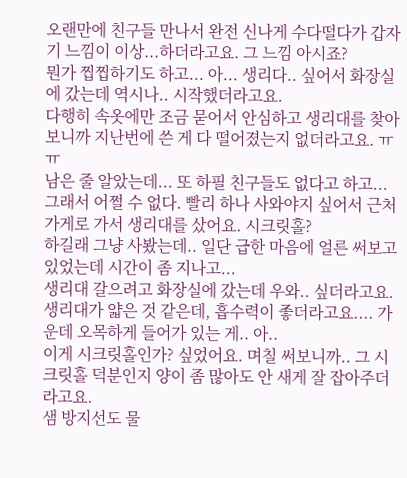오랜만에 친구들 만나서 완전 신나게 수다떨다가 갑자기 느낌이 이상...하더라고요. 그 느낌 아시죠?
뭔가 찝찝하기도 하고... 아... 생리다.. 싶어서 화장실에 갔는데 역시나.. 시작했더라고요.
다행히 속옷에만 조금 묻어서 안심하고 생리대를 찾아보니까 지난번에 쓴 게 다 떨어졌는지 없더라고요. ㅠㅠ
남은 줄 알았는데... 또 하필 친구들도 없다고 하고...
그래서 어쩔 수 없다. 빨리 하나 사와야지 싶어서 근처 가게로 가서 생리대를 샀어요. 시크릿홀?
하길래 그냥 사봤는데.. 일단 급한 마음에 얼른 써보고 있었는데 시간이 좀 지나고...
생리대 갈으려고 화장실에 갔는데 우와.. 싶더라고요.
생리대가 얇은 것 같은데, 흡수력이 좋더라고요.... 가운데 오목하게 들어가 있는 게.. 아..
이게 시크릿홀인가? 싶었어요. 며칠 써보니까.. 그 시크릿홀 덕분인지 양이 좀 많아도 안 새게 잘 잡아주더라고요.
샘 방지선도 물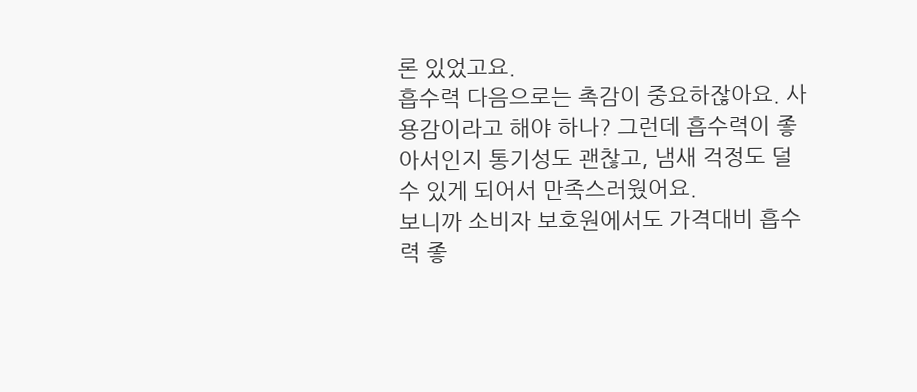론 있었고요.
흡수력 다음으로는 촉감이 중요하잖아요. 사용감이라고 해야 하나? 그런데 흡수력이 좋아서인지 통기성도 괜찮고, 냄새 걱정도 덜 수 있게 되어서 만족스러웠어요.
보니까 소비자 보호원에서도 가격대비 흡수력 좋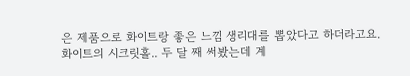은 제품으로 화이트랑 좋은 느낌 생리대를 뽑았다고 하더라고요.
화이트의 시크릿홀.. 두 달 째 써봤는데 계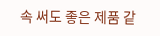속 써도 좋은 제품 같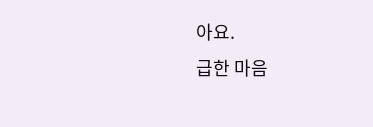아요.
급한 마음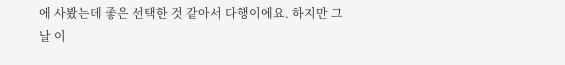에 사봤는데 좋은 선택한 것 같아서 다행이에요. 하지만 그 날 이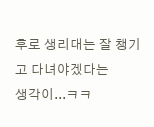후로 생리대는 잘 챙기고 다녀야겠다는
생각이...ㅋㅋ